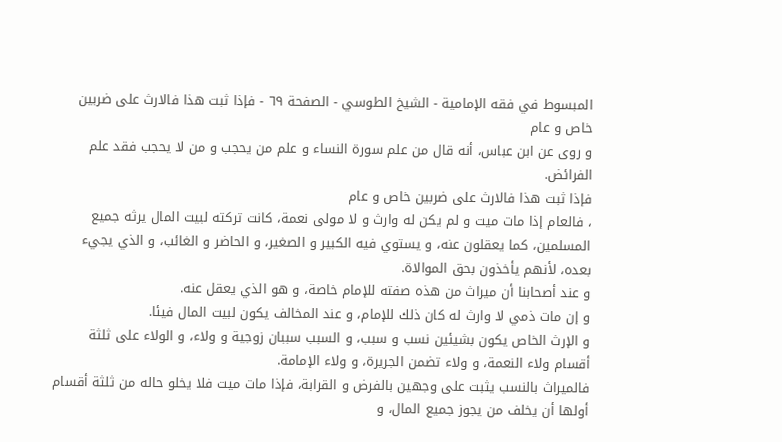المبسوط في فقه الإمامية - الشيخ الطوسي - الصفحة ٦٩ - فإذا ثبت هذا فالارث على ضربين خاص و عام
و روى عن ابن عباس، أنه قال من علم سورة النساء و علم من يحجب و من لا يحجب فقد علم الفرائض.
فإذا ثبت هذا فالارث على ضربين خاص و عام
، فالعام إذا مات ميت و لم يكن له وارث و لا مولى نعمة، كانت تركته لبيت المال يرثه جميع المسلمين، كما يعقلون عنه، و يستوي فيه الكبير و الصغير، و الحاضر و الغائب، و الذي يجيء بعده، لأنهم يأخذون بحق الموالاة.
و عند أصحابنا أن ميراث من هذه صفته للإمام خاصة، و هو الذي يعقل عنه.
و إن مات ذمي لا وارث له كان ذلك للإمام، و عند المخالف يكون لبيت المال فيئا.
و الإرث الخاص يكون بشيئين نسب و سبب، و السبب سببان زوجية و ولاء، و الولاء على ثلثة أقسام ولاء النعمة، و ولاء تضمن الجريرة، و ولاء الإمامة.
فالميراث بالنسب يثبت على وجهين بالفرض و القرابة، فإذا مات ميت فلا يخلو حاله من ثلثة أقسام أولها أن يخلف من يجوز جميع المال، و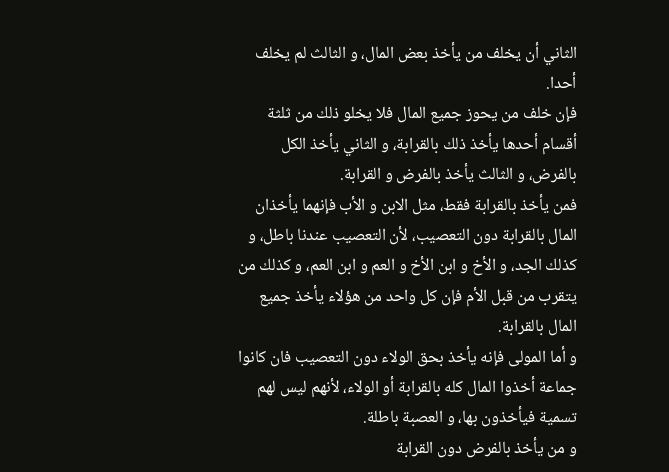الثاني أن يخلف من يأخذ بعض المال، و الثالث لم يخلف أحدا.
فإن خلف من يحوز جميع المال فلا يخلو ذلك من ثلثة أقسام أحدها يأخذ ذلك بالقرابة، و الثاني يأخذ الكل بالفرض، و الثالث يأخذ بالفرض و القرابة.
فمن يأخذ بالقرابة فقط، مثل الابن و الأب فإنهما يأخذان المال بالقرابة دون التعصيب، لأن التعصيب عندنا باطل، و كذلك الجد، و الأخ و ابن الأخ و العم و ابن العم، و كذلك من يتقرب من قبل الأم فإن كل واحد من هؤلاء يأخذ جميع المال بالقرابة.
و أما المولى فإنه يأخذ بحق الولاء دون التعصيب فان كانوا جماعة أخذوا المال كله بالقرابة أو الولاء، لأنهم ليس لهم تسمية فيأخذون بها، و العصبة باطلة.
و من يأخذ بالفرض دون القرابة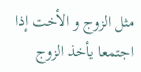مثل الزوج و الأخت إذا اجتمعا يأخذ الزوج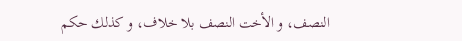النصف، و الأخت النصف بلا خلاف، و كذلك حكم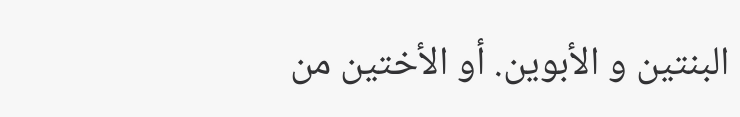البنتين و الأبوين. أو الأختين من